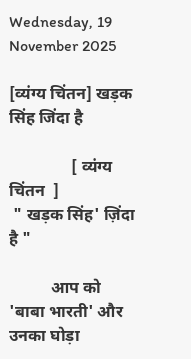Wednesday, 19 November 2025

[व्यंग्य चिंतन] खड़क सिंह जिंदा है

               [ व्यंग्य चिंतन  ]
 " खड़क सिंह' ज़िंदा है "

          आप को  'बाबा भारती' और उनका घोड़ा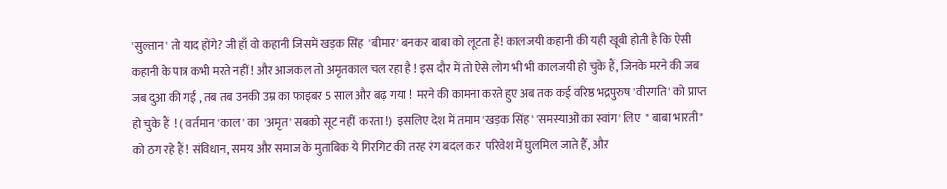'सुल्तान' तो याद होंगे? जी हाँ वो कहानी जिसमें खड़क सिंह  'बीमार' बनकर बाबा को लूटता हैं! कालजयी कहानी की यही खूबी होती है कि ऐसी कहानी के पात्र कभी मरते नहीं ! और आजकल तो अमृतकाल चल रहा है ! इस दौर में तो ऐसे लोग भी भी कालजयी हो चुके हैं, जिनके मरने की जब जब दुआ की गईं , तब तब उनकी उम्र का फाइबर 5 साल और बढ़ गया !  मरने की कामना करते हुए अब तक कई वरिष्ठ भद्रपुरुष 'वीरगति' को प्राप्त हो चुके हैं  ! ( वर्तमान 'काल' का  'अमृत' सबको सूट नहीं  करता !)  इसलिए देश में तमाम 'खड़क सिंह' 'समस्याओं का स्वांग' लिए  " बाबा भारती" को ठग रहे हैं ! संविधान, समय और समाज के मुताबिक ये गिरगिट की तरह रंग बदल कर  परिवेश में घुलमिल जाते हैँ, औऱ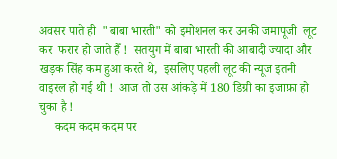अवसर पाते ही  "बाबा भारती" को इमोशनल कर उनकी जमापूजी  लूट कर  फरार हो जाते हैँ !  सतयुग में बाबा भारती की आबादी ज्यादा और खड़क सिंह कम हुआ करते थे,  इसलिए पहली लूट की न्यूज इतनी वाइरल हो गई थी !  आज तो उस आंकड़े में 180 डिग्री का इजाफ़ा हो चुका है !
     कदम कदम कदम पर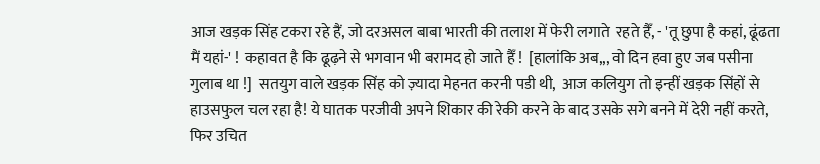आज खड़क सिंह टकरा रहे हैं, जो दरअसल बाबा भारती की तलाश में फेरी लगाते  रहते हैँ, - 'तू छुपा है कहां, ढूंढता मैं यहां-' !  कहावत है कि ढूढ़ने से भगवान भी बरामद हो जाते हैँ !  [हालांकि अब,,, वो दिन हवा हुए जब पसीना गुलाब था !]  सतयुग वाले खड़क सिंह को ज़्यादा मेहनत करनी पडी थी,  आज कलियुग तो इन्हीं खड़क सिंहों से हाउसफुल चल रहा है! ये घातक परजीवी अपने शिकार की रेकी करने के बाद उसके सगे बनने में देरी नहीं करते,  फिर उचित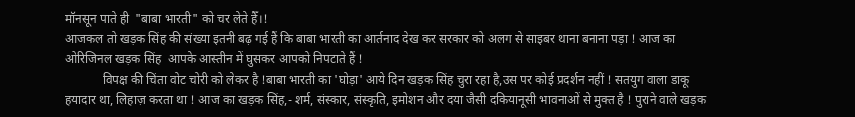मॉनसून पाते ही  "बाबा भारती" को चर लेते हैँ।!
आजकल तो खड़क सिंह की संख्या इतनी बढ़ गई हैं कि बाबा भारती का आर्तनाद देख कर सरकार को अलग से साइबर थाना बनाना पड़ा ! आज का ओरिजिनल खड़क सिंह  आपके आस्तीन में घुसकर आपको निपटाते हैं !
            विपक्ष की चिंता वोट चोरी को लेकर है !बाबा भारती का 'घोड़ा' आये दिन खड़क सिंह चुरा रहा है,उस पर कोई प्रदर्शन नहीं ! सतयुग वाला डाकू हयादार था, लिहाज़ करता था ! आज का खड़क सिंह,- शर्म, संस्कार, संस्कृति, इमोशन और दया जैसी दकियानूसी भावनाओं से मुक्त है ! पुराने वाले खड़क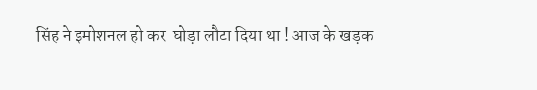सिंह ने इमोशनल हो कर  घोड़ा लौटा दिया था ! आज के खड़क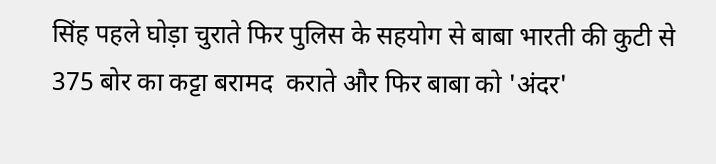सिंह पहले घोड़ा चुराते फिर पुलिस के सहयोग से बाबा भारती की कुटी से 375 बोर का कट्टा बरामद  कराते और फिर बाबा को 'अंदर'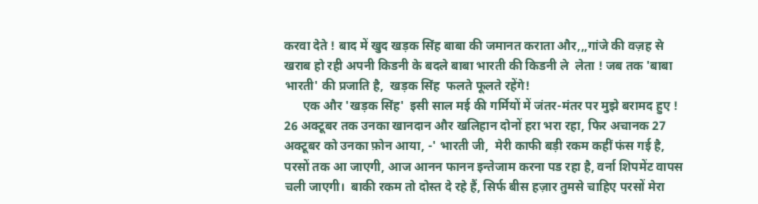करवा देते ! बाद में खुद खड़क सिंह बाबा की जमानत कराता और,,,गांजे की वज़ह से खराब हो रही अपनी किडनी के बदले बाबा भारती की किडनी ले  लेता ! जब तक 'बाबा भारती' की प्रजाति है,  खड़क सिंह  फलते फूलते रहेंगे!
      एक और 'खड़क सिंह'  इसी साल मई की गर्मियों में जंतर-मंतर पर मुझे बरामद हुए ! 26 अक्टूबर तक उनका खानदान और खलिहान दोनों हरा भरा रहा, फिर अचानक 27 अक्टूबर को उनका फ़ोन आया, -' भारती जी,  मेरी काफी बड़ी रकम कहीं फंस गई है,  परसों तक आ जाएगी, आज आनन फानन इन्तेजाम करना पड रहा है, वर्ना शिपमेंट वापस चली जाएगी।  बाकी रकम तो दोस्त दे रहे हैं, सिर्फ बीस हज़ार तुमसे चाहिए परसों मेरा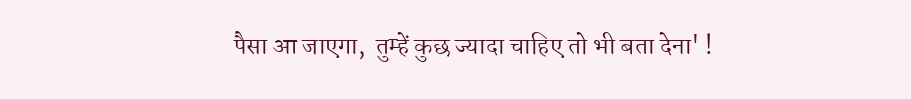पैसा आ जाएगा,  तुम्हें कुछ ज्यादा चाहिए तो भी बता देना' !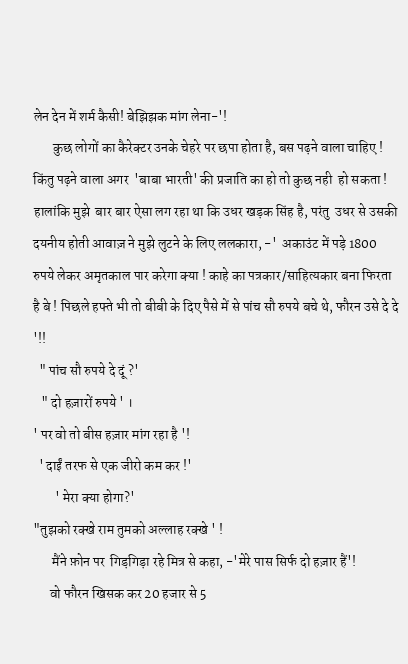लेन देन में शर्म कैसी! बेझिझक मांग लेना-'!
       कुछ लोगों का कैरेक्टर उनके चेहरे पर छपा होता है, बस पढ़ने वाला चाहिए ! किंतु पढ़ने वाला अगर  'बाबा भारती' की प्रजाति का हो तो कुछ नही  हो सकता ! हालांकि मुझे  बार बार ऐसा लग रहा था कि उधर खड़क सिंह है, परंतु  उधर से उसकी दयनीय होती आवाज़ ने मुझे लुटने के लिए ललकारा, -'  अकाउंट में पड़े 1800 रुपये लेकर अमृतकाल पार करेगा क्या ! काहे का पत्रकार/साहित्यकार बना फिरता है बे ! पिछले हफ्ते भी तो बीबी के दिए पैसे में से पांच सौ रुपये बचे थे, फौरन उसे दे दे '!!
  " पांच सौ रुपये दे दूं ?'
   " दो हज़ारों रुपये ' ।
' पर वो तो बीस हज़ार मांग रहा है '!
  ' दाईं तरफ से एक जीरो कम कर !'
        ' मेरा क्या होगा?'
"तुझको रक्खे राम तुमको अल्लाह रक्खे ' !
       मैंने फ़ोन पर  गिड़गिड़ा रहे मित्र से कहा, -'मेरे पास सिर्फ दो हज़ार हैं'!
      वो फौरन खिसक कर 20 हजार से 5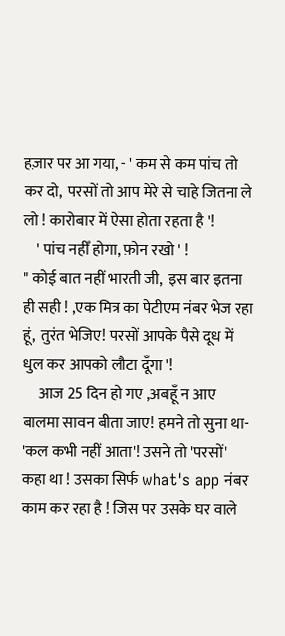हज़ार पर आ गया, - ' कम से कम पांच तो कर दो,  परसों तो आप मेरे से चाहे जितना ले लो ! कारोबार में ऐसा होता रहता है '!
    ' पांच नहीँ होगा, फ़ोन रखो ' !
" कोई बात नहीं भारती जी,  इस बार इतना ही सही ! ,एक मित्र का पेटीएम नंबर भेज रहा हूं,  तुरंत भेजिए! परसों आपके पैसे दूध में धुल कर आपको लौटा दूँगा '!
     आज 25 दिन हो गए ,अबहूँ न आए बालमा सावन बीता जाए! हमने तो सुना था- 'कल कभी नहीं आता'! उसने तो 'परसों' कहा था ! उसका सिर्फ what's app नंबर काम कर रहा है ! जिस पर उसके घर वाले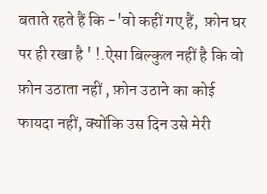बताते रहते हैं कि -'वो कहीं गए हैं,  फ़ोन घर पर ही रखा है ' !.ऐसा बिल्कुल नहीं है कि वो फ़ोन उठाता नहीं , फ़ोन उठाने का कोई फायदा नहीं, क्योंकि उस दिन उसे मेरी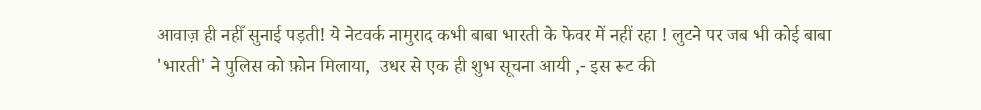आवाज़ ही नहीँ सुनाई पड़ती! ये नेटवर्क नामुराद कभी बाबा भारती के फेवर में नहीं रहा ! लुटने पर जब भी कोई बाबा 'भारती' ने पुलिस को फ़ोन मिलाया,  उधर से एक ही शुभ सूचना आयी ,- इस रूट की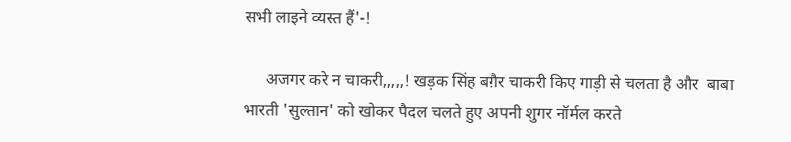सभी लाइने व्यस्त हैं'-!

     अजगर करे न चाकरी,,,,,! खड़क सिंह बग़ैर चाकरी किए गाड़ी से चलता है और  बाबा भारती 'सुल्तान' को खोकर पैदल चलते हुए अपनी शुगर नॉर्मल करते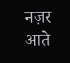नज़र आते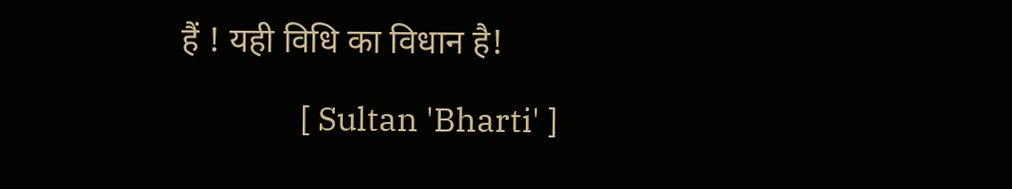हैं ! यही विधि का विधान है!

               [ Sultan 'Bharti' ]